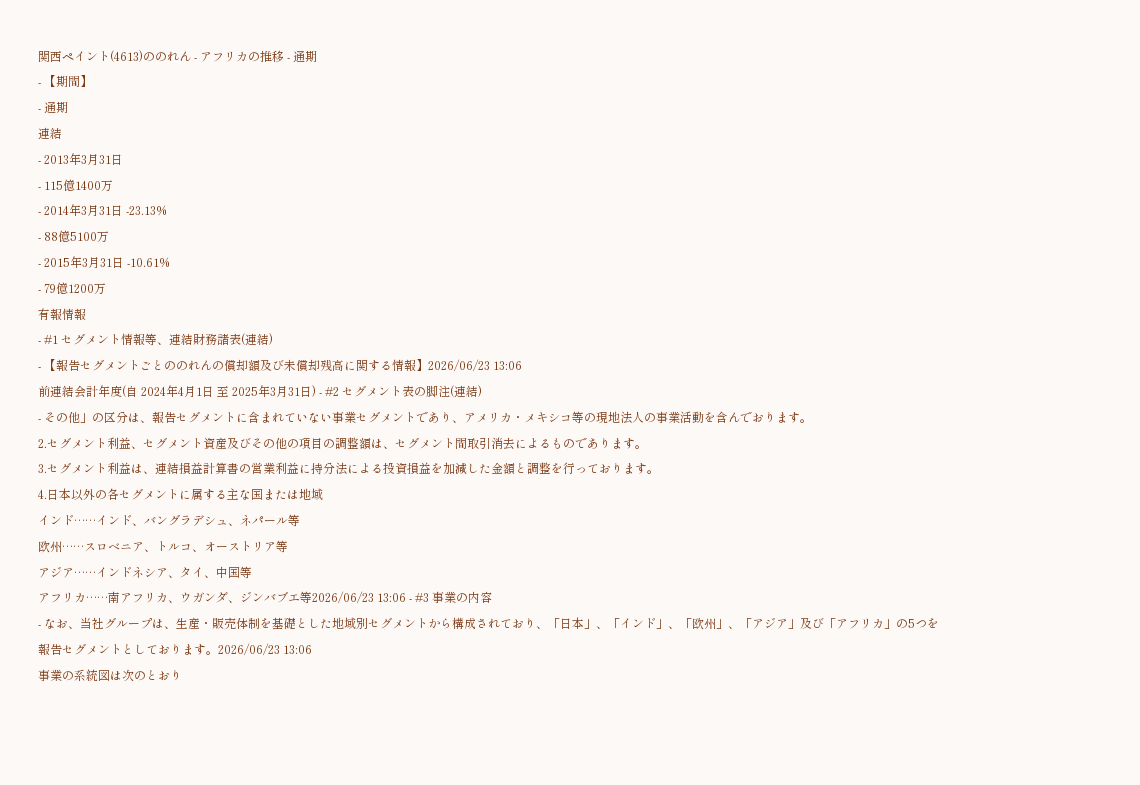関西ペイント(4613)ののれん - アフリカの推移 - 通期
- 【期間】
- 通期
連結
- 2013年3月31日
- 115億1400万
- 2014年3月31日 -23.13%
- 88億5100万
- 2015年3月31日 -10.61%
- 79億1200万
有報情報
- #1 セグメント情報等、連結財務諸表(連結)
- 【報告セグメントごとののれんの償却額及び未償却残高に関する情報】2026/06/23 13:06
前連結会計年度(自 2024年4月1日 至 2025年3月31日) - #2 セグメント表の脚注(連結)
- その他」の区分は、報告セグメントに含まれていない事業セグメントであり、アメリカ・メキシコ等の現地法人の事業活動を含んでおります。
2.セグメント利益、セグメント資産及びその他の項目の調整額は、セグメント間取引消去によるものであります。
3.セグメント利益は、連結損益計算書の営業利益に持分法による投資損益を加減した金額と調整を行っております。
4.日本以外の各セグメントに属する主な国または地域
インド……インド、バングラデシュ、ネパール等
欧州……スロベニア、トルコ、オーストリア等
アジア……インドネシア、タイ、中国等
アフリカ……南アフリカ、ウガンダ、ジンバブエ等2026/06/23 13:06 - #3 事業の内容
- なお、当社グループは、生産・販売体制を基礎とした地域別セグメントから構成されており、「日本」、「インド」、「欧州」、「アジア」及び「アフリカ」の5つを報告セグメントとしております。2026/06/23 13:06
事業の系統図は次のとおり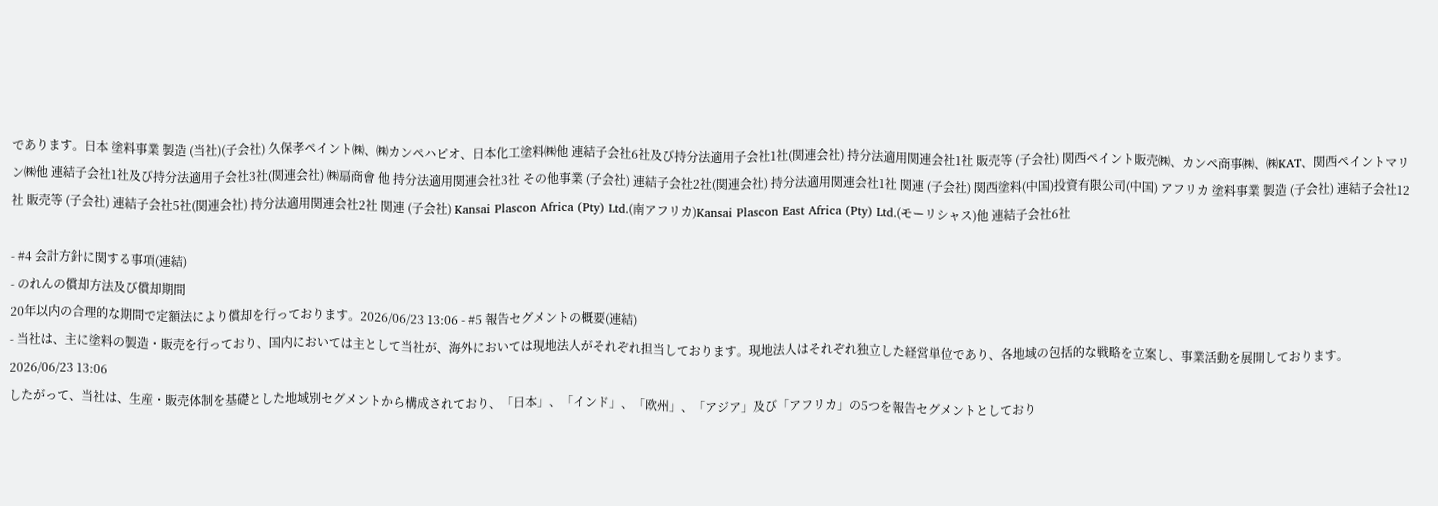であります。日本 塗料事業 製造 (当社)(子会社) 久保孝ペイント㈱、㈱カンペハピオ、日本化工塗料㈱他 連結子会社6社及び持分法適用子会社1社(関連会社) 持分法適用関連会社1社 販売等 (子会社) 関西ペイント販売㈱、カンペ商事㈱、㈱KAT、関西ペイントマリン㈱他 連結子会社1社及び持分法適用子会社3社(関連会社) ㈱扇商會 他 持分法適用関連会社3社 その他事業 (子会社) 連結子会社2社(関連会社) 持分法適用関連会社1社 関連 (子会社) 関西塗料(中国)投資有限公司(中国) アフリカ 塗料事業 製造 (子会社) 連結子会社12社 販売等 (子会社) 連結子会社5社(関連会社) 持分法適用関連会社2社 関連 (子会社) Kansai Plascon Africa (Pty) Ltd.(南アフリカ)Kansai Plascon East Africa (Pty) Ltd.(モーリシャス)他 連結子会社6社

- #4 会計方針に関する事項(連結)
- のれんの償却方法及び償却期間
20年以内の合理的な期間で定額法により償却を行っております。2026/06/23 13:06 - #5 報告セグメントの概要(連結)
- 当社は、主に塗料の製造・販売を行っており、国内においては主として当社が、海外においては現地法人がそれぞれ担当しております。現地法人はそれぞれ独立した経営単位であり、各地域の包括的な戦略を立案し、事業活動を展開しております。2026/06/23 13:06
したがって、当社は、生産・販売体制を基礎とした地域別セグメントから構成されており、「日本」、「インド」、「欧州」、「アジア」及び「アフリカ」の5つを報告セグメントとしており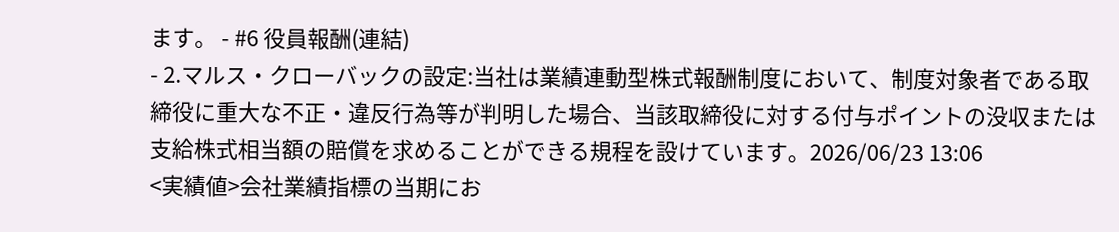ます。 - #6 役員報酬(連結)
- 2.マルス・クローバックの設定:当社は業績連動型株式報酬制度において、制度対象者である取締役に重大な不正・違反行為等が判明した場合、当該取締役に対する付与ポイントの没収または支給株式相当額の賠償を求めることができる規程を設けています。2026/06/23 13:06
<実績値>会社業績指標の当期にお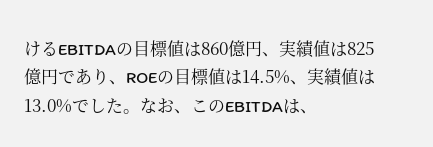けるEBITDAの目標値は860億円、実績値は825億円であり、ROEの目標値は14.5%、実績値は13.0%でした。なお、このEBITDAは、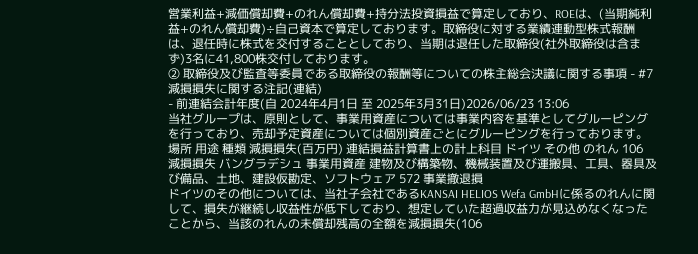営業利益+減価償却費+のれん償却費+持分法投資損益で算定しており、ROEは、(当期純利益+のれん償却費)÷自己資本で算定しております。取締役に対する業績連動型株式報酬は、退任時に株式を交付することとしており、当期は退任した取締役(社外取締役は含まず)3名に41,800株交付しております。
② 取締役及び監査等委員である取締役の報酬等についての株主総会決議に関する事項 - #7 減損損失に関する注記(連結)
- 前連結会計年度(自 2024年4月1日 至 2025年3月31日)2026/06/23 13:06
当社グループは、原則として、事業用資産については事業内容を基準としてグルーピングを行っており、売却予定資産については個別資産ごとにグルーピングを行っております。場所 用途 種類 減損損失(百万円) 連結損益計算書上の計上科目 ドイツ その他 のれん 106 減損損失 バングラデシュ 事業用資産 建物及び構築物、機械装置及び運搬具、工具、器具及び備品、土地、建設仮勘定、ソフトウェア 572 事業撤退損
ドイツのその他については、当社子会社であるKANSAI HELIOS Wefa GmbHに係るのれんに関して、損失が継続し収益性が低下しており、想定していた超過収益力が見込めなくなったことから、当該のれんの未償却残高の全額を減損損失(106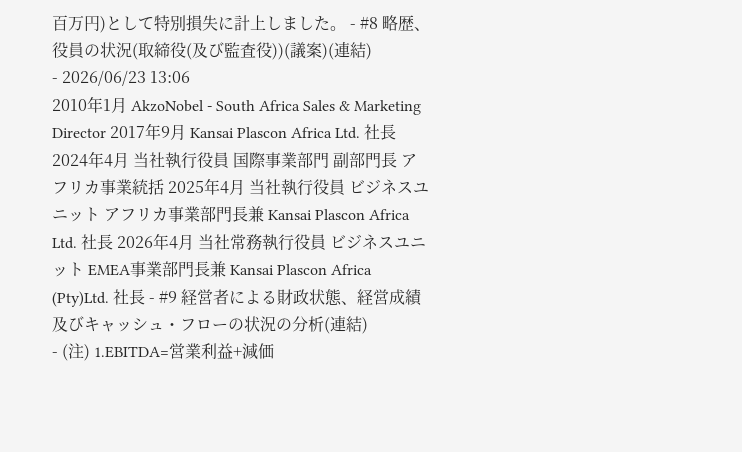百万円)として特別損失に計上しました。 - #8 略歴、役員の状況(取締役(及び監査役))(議案)(連結)
- 2026/06/23 13:06
2010年1月 AkzoNobel - South Africa Sales & Marketing Director 2017年9月 Kansai Plascon Africa Ltd. 社長 2024年4月 当社執行役員 国際事業部門 副部門長 アフリカ事業統括 2025年4月 当社執行役員 ビジネスユニット アフリカ事業部門長兼 Kansai Plascon Africa Ltd. 社長 2026年4月 当社常務執行役員 ビジネスユニット EMEA事業部門長兼 Kansai Plascon Africa (Pty)Ltd. 社長 - #9 経営者による財政状態、経営成績及びキャッシュ・フローの状況の分析(連結)
- (注) 1.EBITDA=営業利益+減価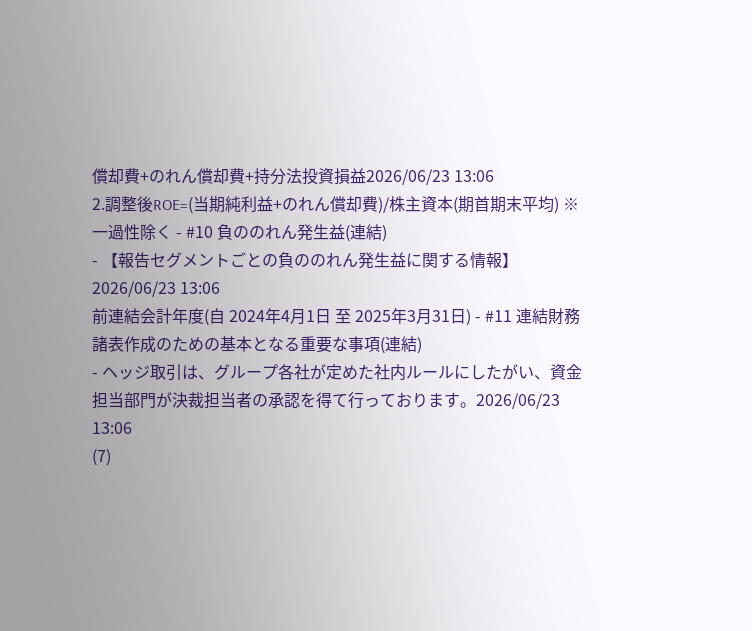償却費+のれん償却費+持分法投資損益2026/06/23 13:06
2.調整後ROE=(当期純利益+のれん償却費)/株主資本(期首期末平均) ※一過性除く - #10 負ののれん発生益(連結)
- 【報告セグメントごとの負ののれん発生益に関する情報】2026/06/23 13:06
前連結会計年度(自 2024年4月1日 至 2025年3月31日) - #11 連結財務諸表作成のための基本となる重要な事項(連結)
- ヘッジ取引は、グループ各社が定めた社内ルールにしたがい、資金担当部門が決裁担当者の承認を得て行っております。2026/06/23 13:06
(7)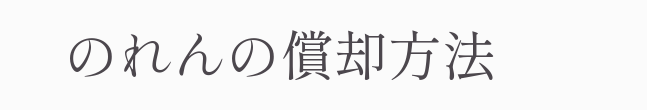のれんの償却方法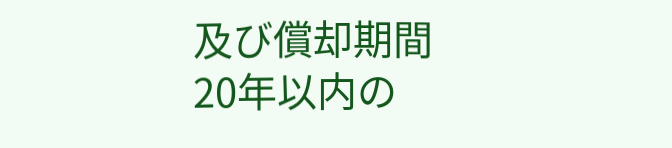及び償却期間
20年以内の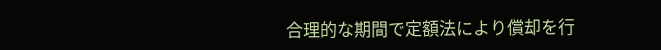合理的な期間で定額法により償却を行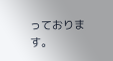っております。